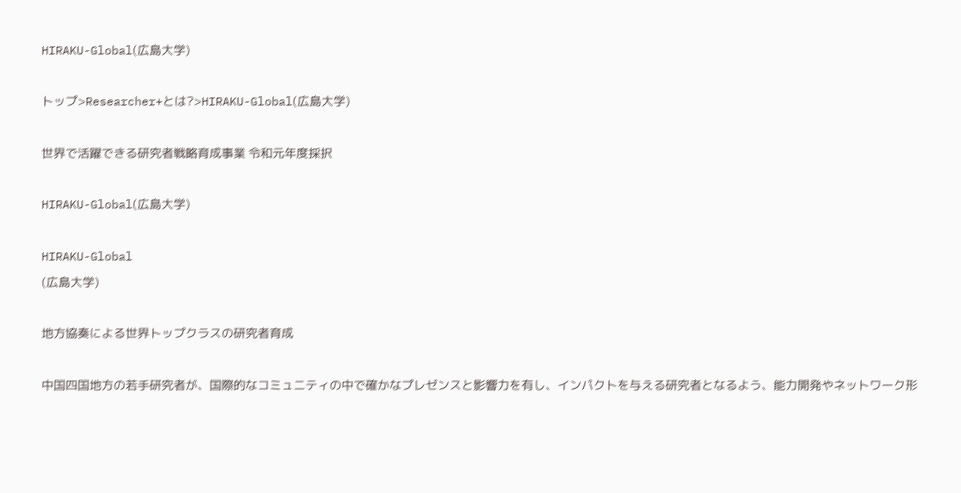HIRAKU-Global(広島大学)

トップ>Researcher+とは?>HIRAKU-Global(広島大学)

世界で活躍できる研究者戦略育成事業 令和元年度採択

HIRAKU-Global(広島大学)

HIRAKU-Global
(広島大学)

地方協奏による世界トップクラスの研究者育成

中国四国地方の若手研究者が、国際的なコミュニティの中で確かなプレゼンスと影響力を有し、インパクトを与える研究者となるよう、能力開発やネットワーク形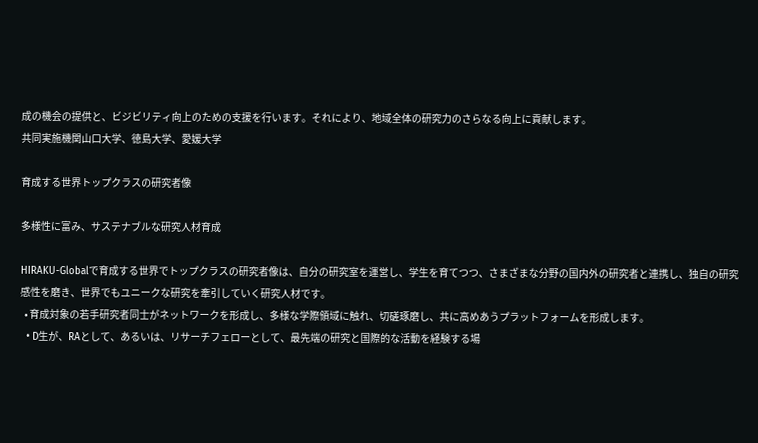成の機会の提供と、ビジビリティ向上のための支援を行います。それにより、地域全体の研究力のさらなる向上に貢献します。
共同実施機関山口大学、徳島大学、愛媛大学

育成する世界トップクラスの研究者像

多様性に富み、サステナブルな研究人材育成

HIRAKU-Globalで育成する世界でトップクラスの研究者像は、自分の研究室を運営し、学生を育てつつ、さまざまな分野の国内外の研究者と連携し、独自の研究感性を磨き、世界でもユニークな研究を牽引していく研究人材です。
  • 育成対象の若手研究者同士がネットワークを形成し、多様な学際領域に触れ、切磋琢磨し、共に高めあうプラットフォームを形成します。
  • D生が、RAとして、あるいは、リサーチフェローとして、最先端の研究と国際的な活動を経験する場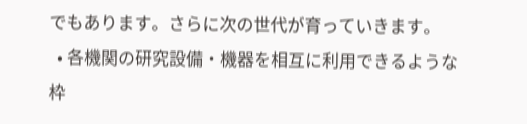でもあります。さらに次の世代が育っていきます。
  • 各機関の研究設備・機器を相互に利用できるような枠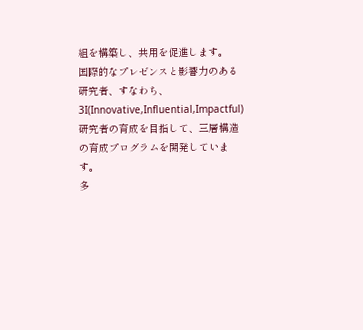組を構築し、共用を促進します。
国際的なプレゼンスと影響力のある研究者、すなわち、
3I(Innovative,Influential,Impactful)研究者の育成を目指して、三層構造の育成プログラムを開発しています。
多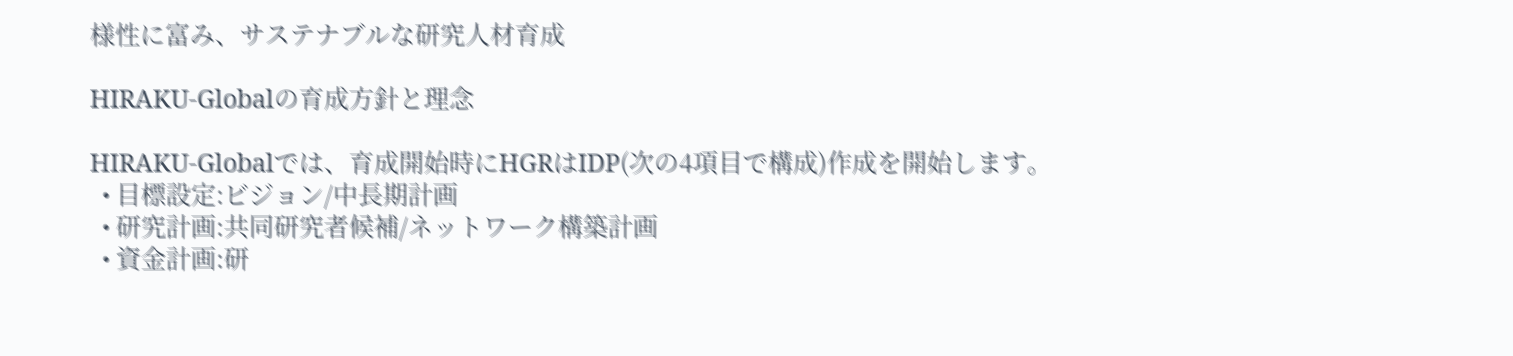様性に富み、サステナブルな研究人材育成

HIRAKU-Globalの育成方針と理念

HIRAKU-Globalでは、育成開始時にHGRはIDP(次の4項目で構成)作成を開始します。
  • 目標設定:ビジョン/中長期計画
  • 研究計画:共同研究者候補/ネットワーク構築計画
  • 資金計画:研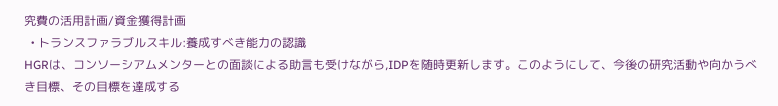究費の活用計画/資金獲得計画
  • トランスファラブルスキル:養成すべき能力の認識
HGRは、コンソーシアムメンターとの面談による助言も受けながら,IDPを随時更新します。このようにして、今後の研究活動や向かうべき目標、その目標を達成する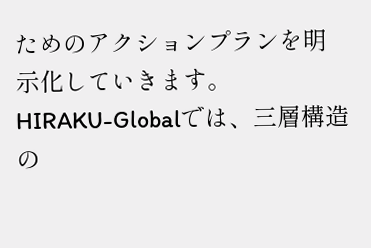ためのアクションプランを明示化していきます。
HIRAKU-Globalでは、三層構造の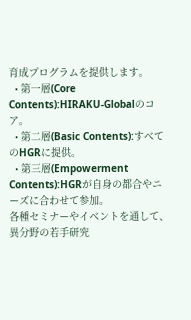育成プログラムを提供します。
  • 第一層(Core Contents):HIRAKU-Globalのコア。
  • 第二層(Basic Contents):すべてのHGRに提供。
  • 第三層(Empowerment Contents):HGRが自身の都合やニーズに合わせて参加。
各種セミナーやイベントを通して、異分野の若手研究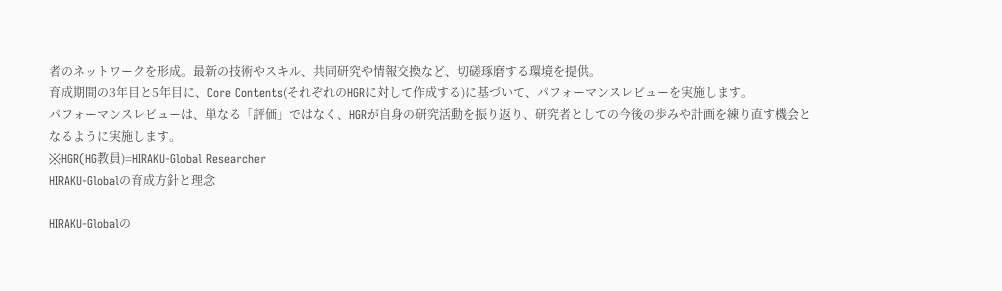者のネットワークを形成。最新の技術やスキル、共同研究や情報交換など、切磋琢磨する環境を提供。
育成期間の3年目と5年目に、Core Contents(それぞれのHGRに対して作成する)に基づいて、パフォーマンスレビューを実施します。
パフォーマンスレビューは、単なる「評価」ではなく、HGRが自身の研究活動を振り返り、研究者としての今後の歩みや計画を練り直す機会となるように実施します。
※HGR(HG教員)=HIRAKU-Global Researcher
HIRAKU-Globalの育成方針と理念

HIRAKU-Globalの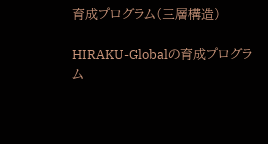育成プログラム(三層構造)

HIRAKU-Globalの育成プログラム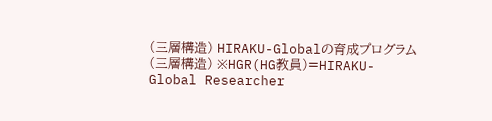(三層構造) HIRAKU-Globalの育成プログラム(三層構造) ※HGR(HG教員)=HIRAKU-Global Researcher